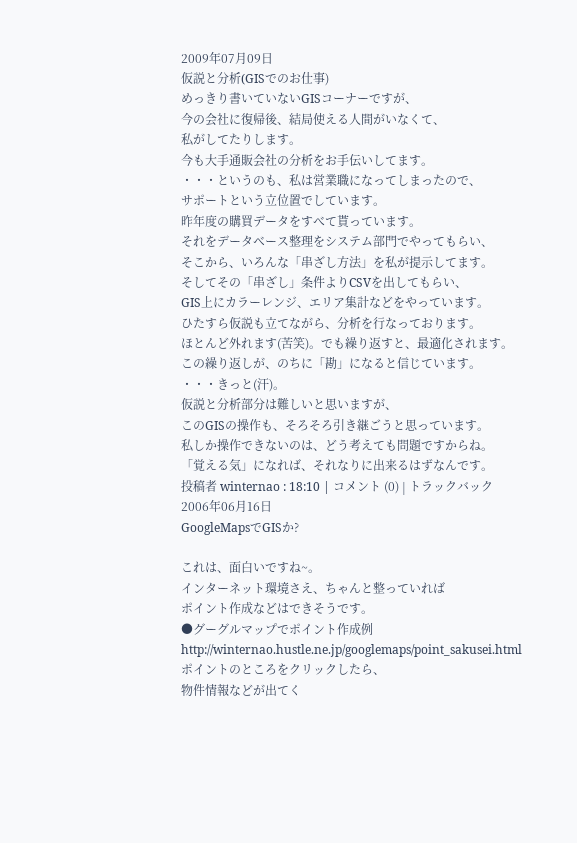2009年07月09日
仮説と分析(GISでのお仕事)
めっきり書いていないGISコーナーですが、
今の会社に復帰後、結局使える人間がいなくて、
私がしてたりします。
今も大手通販会社の分析をお手伝いしてます。
・・・というのも、私は営業職になってしまったので、
サポートという立位置でしています。
昨年度の購買データをすべて貰っています。
それをデータベース整理をシステム部門でやってもらい、
そこから、いろんな「串ざし方法」を私が提示してます。
そしてその「串ざし」条件よりCSVを出してもらい、
GIS上にカラーレンジ、エリア集計などをやっています。
ひたすら仮説も立てながら、分析を行なっております。
ほとんど外れます(苦笑)。でも繰り返すと、最適化されます。
この繰り返しが、のちに「勘」になると信じています。
・・・きっと(汗)。
仮説と分析部分は難しいと思いますが、
このGISの操作も、そろそろ引き継ごうと思っています。
私しか操作できないのは、どう考えても問題ですからね。
「覚える気」になれば、それなりに出来るはずなんです。
投稿者 winternao : 18:10 | コメント (0) | トラックバック
2006年06月16日
GoogleMapsでGISか?

これは、面白いですね~。
インターネット環境さえ、ちゃんと整っていれば
ポイント作成などはできそうです。
●グーグルマップでポイント作成例
http://winternao.hustle.ne.jp/googlemaps/point_sakusei.html
ポイントのところをクリックしたら、
物件情報などが出てく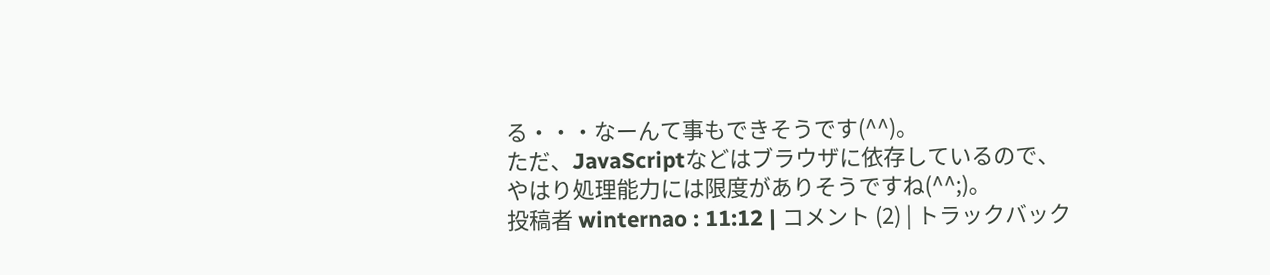る・・・なーんて事もできそうです(^^)。
ただ、JavaScriptなどはブラウザに依存しているので、
やはり処理能力には限度がありそうですね(^^;)。
投稿者 winternao : 11:12 | コメント (2) | トラックバック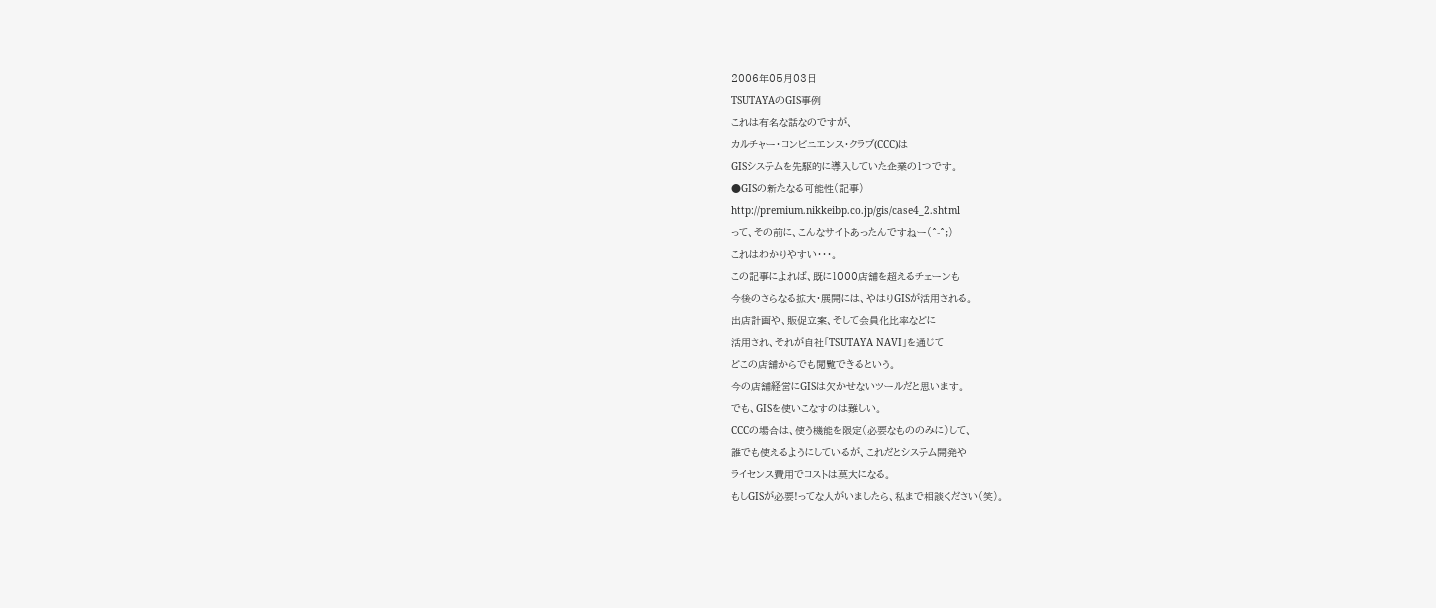2006年05月03日
TSUTAYAのGIS事例
これは有名な話なのですが、
カルチャー・コンビニエンス・クラブ(CCC)は
GISシステムを先駆的に導入していた企業の1つです。
●GISの新たなる可能性(記事)
http://premium.nikkeibp.co.jp/gis/case4_2.shtml
って、その前に、こんなサイトあったんですねー(^-^;)
これはわかりやすい・・・。
この記事によれば、既に1000店舗を超えるチェーンも
今後のさらなる拡大・展開には、やはりGISが活用される。
出店計画や、販促立案、そして会員化比率などに
活用され、それが自社「TSUTAYA NAVI」を通じて
どこの店舗からでも閲覧できるという。
今の店舗経営にGISは欠かせないツールだと思います。
でも、GISを使いこなすのは難しい。
CCCの場合は、使う機能を限定(必要なもののみに)して、
誰でも使えるようにしているが、これだとシステム開発や
ライセンス費用でコストは莫大になる。
もしGISが必要!ってな人がいましたら、私まで相談ください(笑)。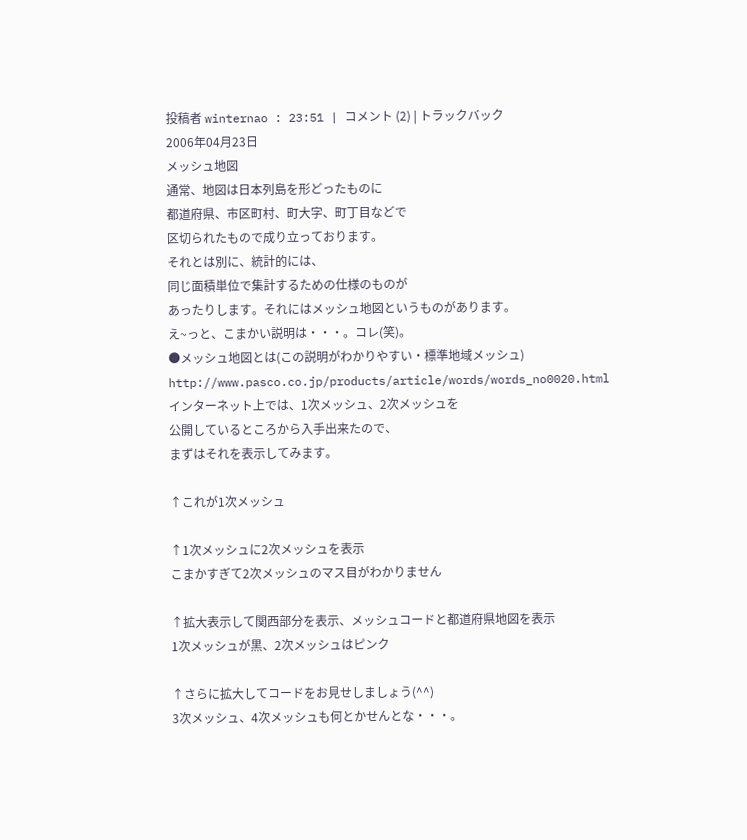投稿者 winternao : 23:51 | コメント (2) | トラックバック
2006年04月23日
メッシュ地図
通常、地図は日本列島を形どったものに
都道府県、市区町村、町大字、町丁目などで
区切られたもので成り立っております。
それとは別に、統計的には、
同じ面積単位で集計するための仕様のものが
あったりします。それにはメッシュ地図というものがあります。
え~っと、こまかい説明は・・・。コレ(笑)。
●メッシュ地図とは(この説明がわかりやすい・標準地域メッシュ)
http://www.pasco.co.jp/products/article/words/words_no0020.html
インターネット上では、1次メッシュ、2次メッシュを
公開しているところから入手出来たので、
まずはそれを表示してみます。

↑これが1次メッシュ

↑1次メッシュに2次メッシュを表示
こまかすぎて2次メッシュのマス目がわかりません

↑拡大表示して関西部分を表示、メッシュコードと都道府県地図を表示
1次メッシュが黒、2次メッシュはピンク

↑さらに拡大してコードをお見せしましょう(^^)
3次メッシュ、4次メッシュも何とかせんとな・・・。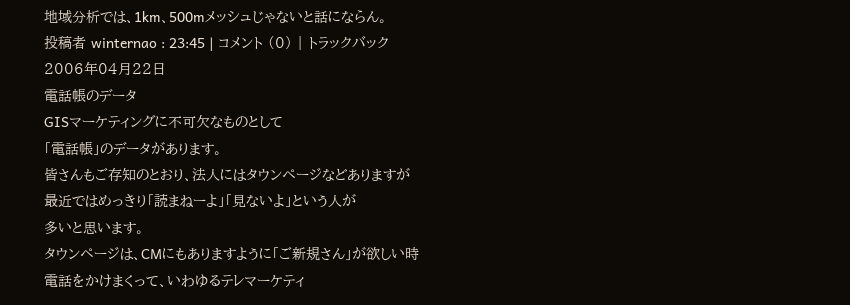地域分析では、1km、500mメッシュじゃないと話にならん。
投稿者 winternao : 23:45 | コメント (0) | トラックバック
2006年04月22日
電話帳のデータ
GISマーケティングに不可欠なものとして
「電話帳」のデータがあります。
皆さんもご存知のとおり、法人にはタウンページなどありますが
最近ではめっきり「読まねーよ」「見ないよ」という人が
多いと思います。
タウンページは、CMにもありますように「ご新規さん」が欲しい時
電話をかけまくって、いわゆるテレマーケティ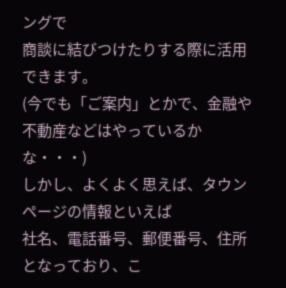ングで
商談に結びつけたりする際に活用できます。
(今でも「ご案内」とかで、金融や不動産などはやっているかな・・・)
しかし、よくよく思えば、タウンページの情報といえば
社名、電話番号、郵便番号、住所
となっており、こ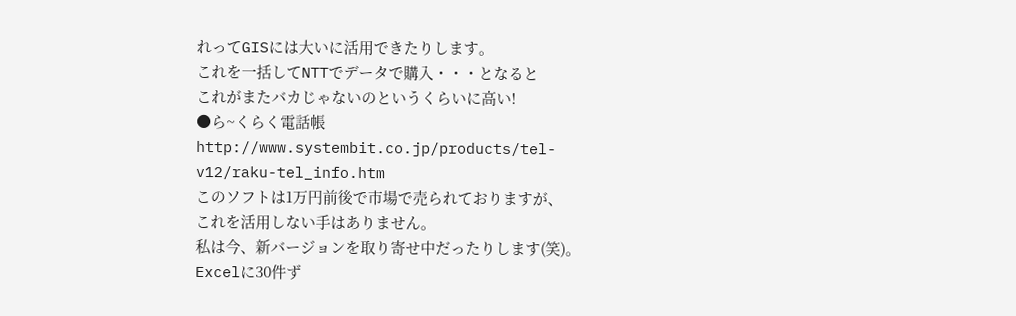れってGISには大いに活用できたりします。
これを一括してNTTでデータで購入・・・となると
これがまたバカじゃないのというくらいに高い!
●ら~くらく電話帳
http://www.systembit.co.jp/products/tel-v12/raku-tel_info.htm
このソフトは1万円前後で市場で売られておりますが、
これを活用しない手はありません。
私は今、新バージョンを取り寄せ中だったりします(笑)。
Excelに30件ず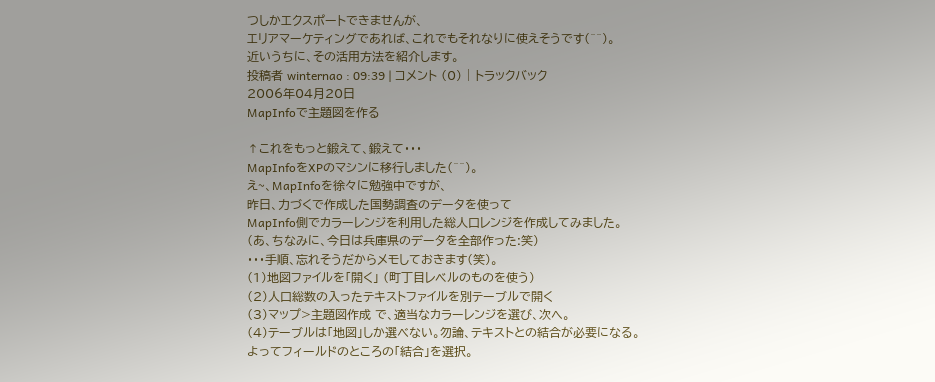つしかエクスポートできませんが、
エリアマーケティングであれば、これでもそれなりに使えそうです(^^)。
近いうちに、その活用方法を紹介します。
投稿者 winternao : 09:39 | コメント (0) | トラックバック
2006年04月20日
MapInfoで主題図を作る

↑これをもっと鍛えて、鍛えて・・・
MapInfoをXPのマシンに移行しました(^^)。
え~、MapInfoを徐々に勉強中ですが、
昨日、力づくで作成した国勢調査のデータを使って
MapInfo側でカラーレンジを利用した総人口レンジを作成してみました。
(あ、ちなみに、今日は兵庫県のデータを全部作った:笑)
・・・手順、忘れそうだからメモしておきます(笑)。
(1)地図ファイルを「開く」 (町丁目レベルのものを使う)
(2)人口総数の入ったテキストファイルを別テーブルで開く
(3)マップ>主題図作成 で、適当なカラーレンジを選び、次へ。
(4)テーブルは「地図」しか選べない。勿論、テキストとの結合が必要になる。
よってフィールドのところの「結合」を選択。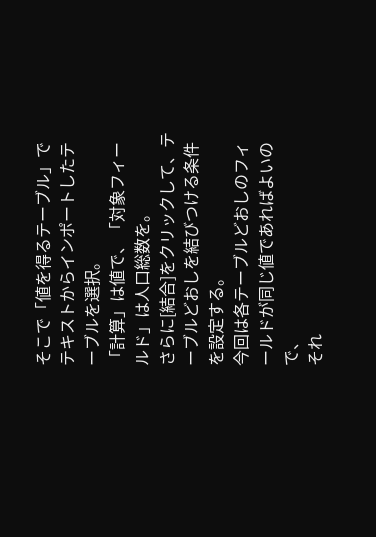そこで「値を得るテーブル」でテキストからインポートしたテーブルを選択。
「計算」は値で、「対象フィールド」は人口総数を。
さらに[結合]をクリックして、テーブルどおしを結びつける条件を設定する。
今回は各テーブルどおしのフィールドが同じ値であればよいので、
それ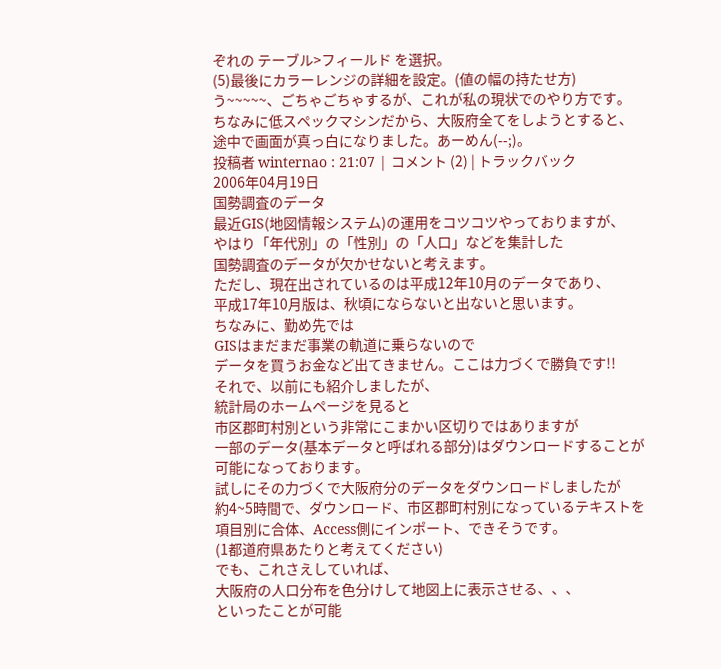ぞれの テーブル>フィールド を選択。
(5)最後にカラーレンジの詳細を設定。(値の幅の持たせ方)
う~~~~~、ごちゃごちゃするが、これが私の現状でのやり方です。
ちなみに低スペックマシンだから、大阪府全てをしようとすると、
途中で画面が真っ白になりました。あーめん(--;)。
投稿者 winternao : 21:07 | コメント (2) | トラックバック
2006年04月19日
国勢調査のデータ
最近GIS(地図情報システム)の運用をコツコツやっておりますが、
やはり「年代別」の「性別」の「人口」などを集計した
国勢調査のデータが欠かせないと考えます。
ただし、現在出されているのは平成12年10月のデータであり、
平成17年10月版は、秋頃にならないと出ないと思います。
ちなみに、勤め先では
GISはまだまだ事業の軌道に乗らないので
データを買うお金など出てきません。ここは力づくで勝負です!!
それで、以前にも紹介しましたが、
統計局のホームページを見ると
市区郡町村別という非常にこまかい区切りではありますが
一部のデータ(基本データと呼ばれる部分)はダウンロードすることが
可能になっております。
試しにその力づくで大阪府分のデータをダウンロードしましたが
約4~5時間で、ダウンロード、市区郡町村別になっているテキストを
項目別に合体、Access側にインポート、できそうです。
(1都道府県あたりと考えてください)
でも、これさえしていれば、
大阪府の人口分布を色分けして地図上に表示させる、、、
といったことが可能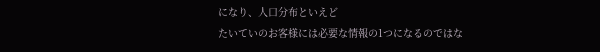になり、人口分布といえど
たいていのお客様には必要な情報の1つになるのではな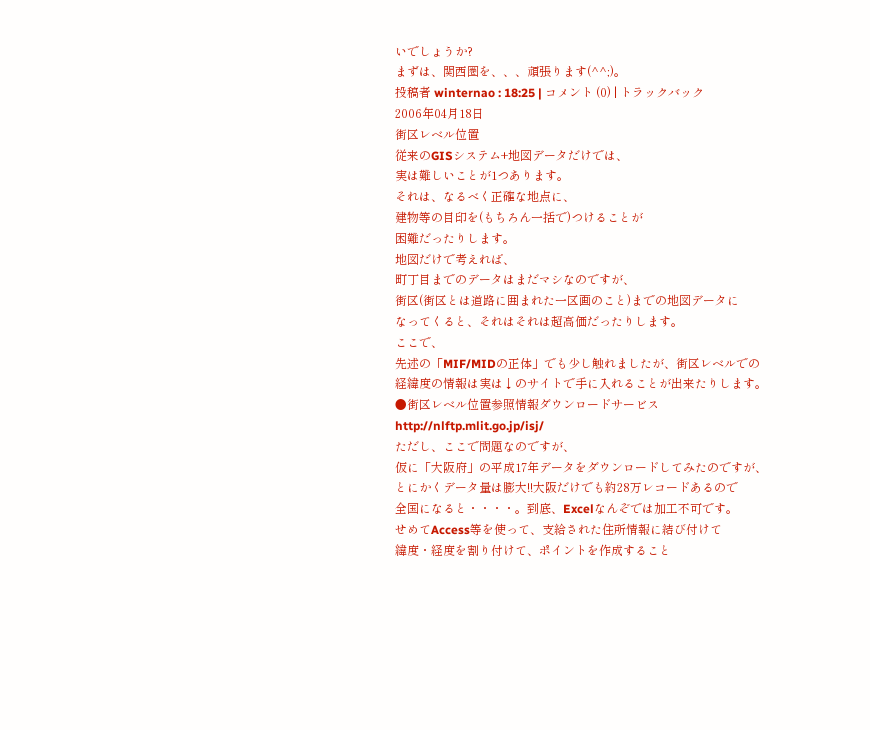いでしょうか?
まずは、関西圏を、、、頑張ります(^^;)。
投稿者 winternao : 18:25 | コメント (0) | トラックバック
2006年04月18日
街区レベル位置
従来のGISシステム+地図データだけでは、
実は難しいことが1つあります。
それは、なるべく正確な地点に、
建物等の目印を(もちろん一括で)つけることが
困難だったりします。
地図だけで考えれば、
町丁目までのデータはまだマシなのですが、
街区(街区とは道路に囲まれた一区画のこと)までの地図データに
なってくると、それはそれは超高価だったりします。
ここで、
先述の「MIF/MIDの正体」でも少し触れましたが、街区レベルでの
経緯度の情報は実は↓のサイトで手に入れることが出来たりします。
●街区レベル位置参照情報ダウンロードサービス
http://nlftp.mlit.go.jp/isj/
ただし、ここで問題なのですが、
仮に「大阪府」の平成17年データをダウンロードしてみたのですが、
とにかくデータ量は膨大!!大阪だけでも約28万レコードあるので
全国になると・・・・。到底、Excelなんぞでは加工不可です。
せめてAccess等を使って、支給された住所情報に結び付けて
緯度・経度を割り付けて、ポイントを作成すること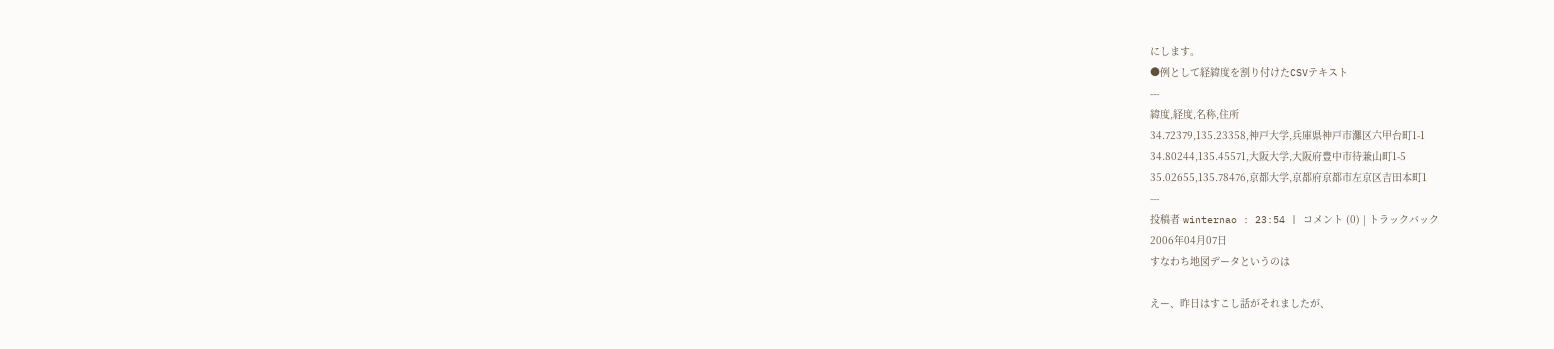にします。
●例として経緯度を割り付けたCSVテキスト
---
緯度,経度,名称,住所
34.72379,135.23358,神戸大学,兵庫県神戸市灘区六甲台町1-1
34.80244,135.45571,大阪大学,大阪府豊中市待兼山町1-5
35.02655,135.78476,京都大学,京都府京都市左京区吉田本町1
---
投稿者 winternao : 23:54 | コメント (0) | トラックバック
2006年04月07日
すなわち地図データというのは

えー、昨日はすこし話がそれましたが、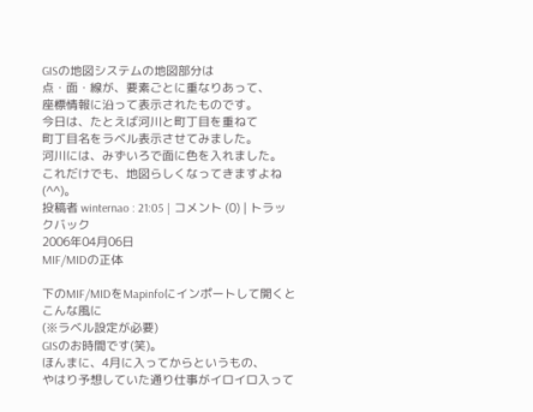GISの地図システムの地図部分は
点・面・線が、要素ごとに重なりあって、
座標情報に沿って表示されたものです。
今日は、たとえば河川と町丁目を重ねて
町丁目名をラベル表示させてみました。
河川には、みずいろで面に色を入れました。
これだけでも、地図らしくなってきますよね(^^)。
投稿者 winternao : 21:05 | コメント (0) | トラックバック
2006年04月06日
MIF/MIDの正体

下のMIF/MIDをMapinfoにインポートして開くとこんな風に
(※ラベル設定が必要)
GISのお時間です(笑)。
ほんまに、4月に入ってからというもの、
やはり予想していた通り仕事がイロイロ入って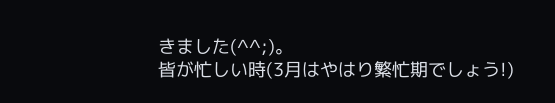きました(^^;)。
皆が忙しい時(3月はやはり繁忙期でしょう!)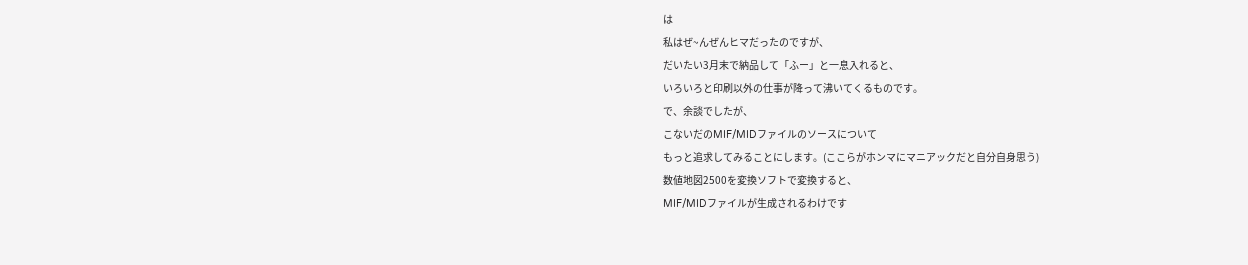は
私はぜ~んぜんヒマだったのですが、
だいたい3月末で納品して「ふー」と一息入れると、
いろいろと印刷以外の仕事が降って沸いてくるものです。
で、余談でしたが、
こないだのMIF/MIDファイルのソースについて
もっと追求してみることにします。(ここらがホンマにマニアックだと自分自身思う)
数値地図2500を変換ソフトで変換すると、
MIF/MIDファイルが生成されるわけです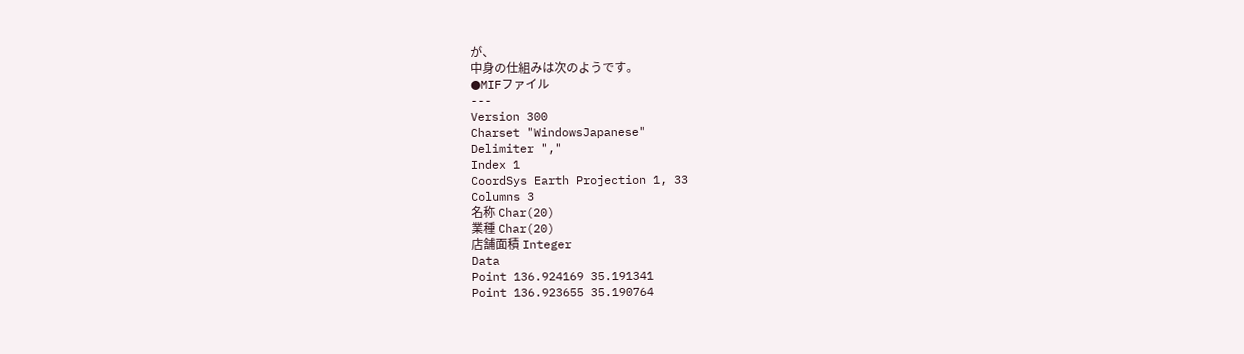が、
中身の仕組みは次のようです。
●MIFファイル
---
Version 300
Charset "WindowsJapanese"
Delimiter ","
Index 1
CoordSys Earth Projection 1, 33
Columns 3
名称 Char(20)
業種 Char(20)
店舗面積 Integer
Data
Point 136.924169 35.191341
Point 136.923655 35.190764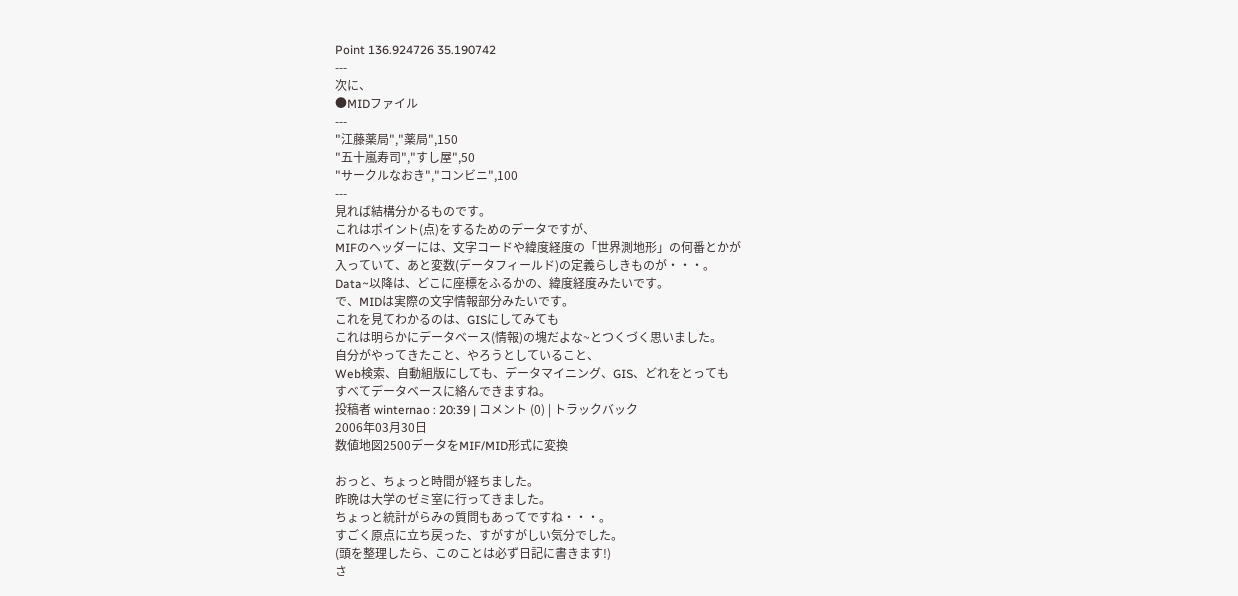Point 136.924726 35.190742
---
次に、
●MIDファイル
---
"江藤薬局","薬局",150
"五十嵐寿司","すし屋",50
"サークルなおき","コンビニ",100
---
見れば結構分かるものです。
これはポイント(点)をするためのデータですが、
MIFのヘッダーには、文字コードや緯度経度の「世界測地形」の何番とかが
入っていて、あと変数(データフィールド)の定義らしきものが・・・。
Data~以降は、どこに座標をふるかの、緯度経度みたいです。
で、MIDは実際の文字情報部分みたいです。
これを見てわかるのは、GISにしてみても
これは明らかにデータベース(情報)の塊だよな~とつくづく思いました。
自分がやってきたこと、やろうとしていること、
Web検索、自動組版にしても、データマイニング、GIS、どれをとっても
すべてデータベースに絡んできますね。
投稿者 winternao : 20:39 | コメント (0) | トラックバック
2006年03月30日
数値地図2500データをMIF/MID形式に変換

おっと、ちょっと時間が経ちました。
昨晩は大学のゼミ室に行ってきました。
ちょっと統計がらみの質問もあってですね・・・。
すごく原点に立ち戻った、すがすがしい気分でした。
(頭を整理したら、このことは必ず日記に書きます!)
さ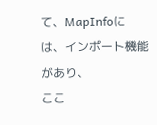て、MapInfoには、インポート機能があり、
ここ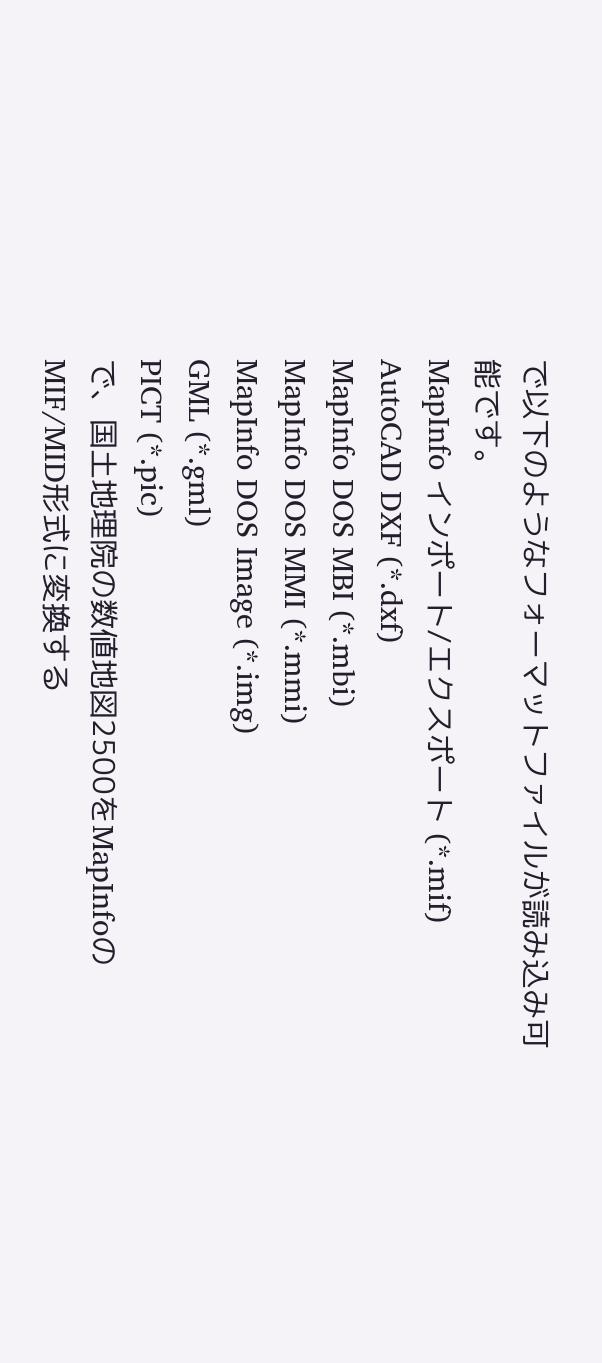で以下のようなフォーマットファイルが読み込み可能です。
MapInfo インポート/エクスポート (*.mif)
AutoCAD DXF (*.dxf)
MapInfo DOS MBI (*.mbi)
MapInfo DOS MMI (*.mmi)
MapInfo DOS Image (*.img)
GML (*.gml)
PICT (*.pic)
で、国土地理院の数値地図2500をMapInfoのMIF/MID形式に変換する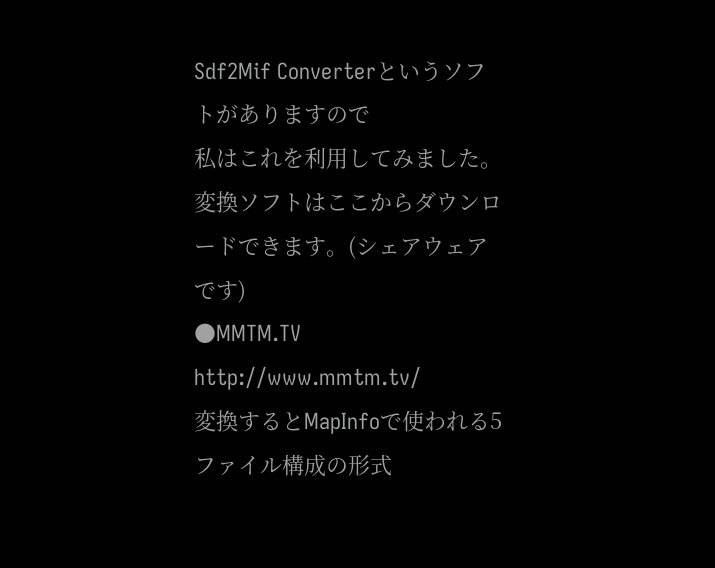Sdf2Mif Converterというソフトがありますので
私はこれを利用してみました。
変換ソフトはここからダウンロードできます。(シェアウェアです)
●MMTM.TV
http://www.mmtm.tv/
変換するとMapInfoで使われる5ファイル構成の形式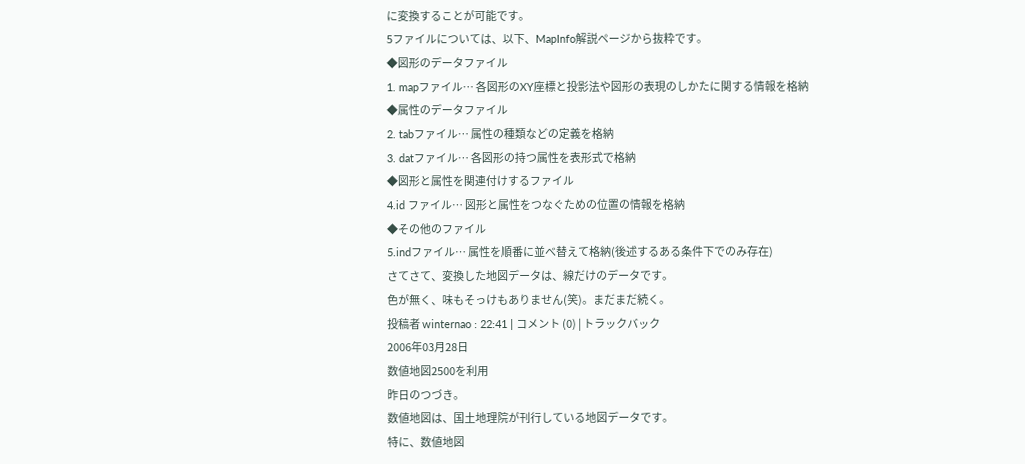に変換することが可能です。
5ファイルについては、以下、MapInfo解説ページから抜粋です。
◆図形のデータファイル
1. mapファイル… 各図形のXY座標と投影法や図形の表現のしかたに関する情報を格納
◆属性のデータファイル
2. tabファイル… 属性の種類などの定義を格納
3. datファイル… 各図形の持つ属性を表形式で格納
◆図形と属性を関連付けするファイル
4.id ファイル… 図形と属性をつなぐための位置の情報を格納
◆その他のファイル
5.indファイル… 属性を順番に並べ替えて格納(後述するある条件下でのみ存在)
さてさて、変換した地図データは、線だけのデータです。
色が無く、味もそっけもありません(笑)。まだまだ続く。
投稿者 winternao : 22:41 | コメント (0) | トラックバック
2006年03月28日
数値地図2500を利用
昨日のつづき。
数値地図は、国土地理院が刊行している地図データです。
特に、数値地図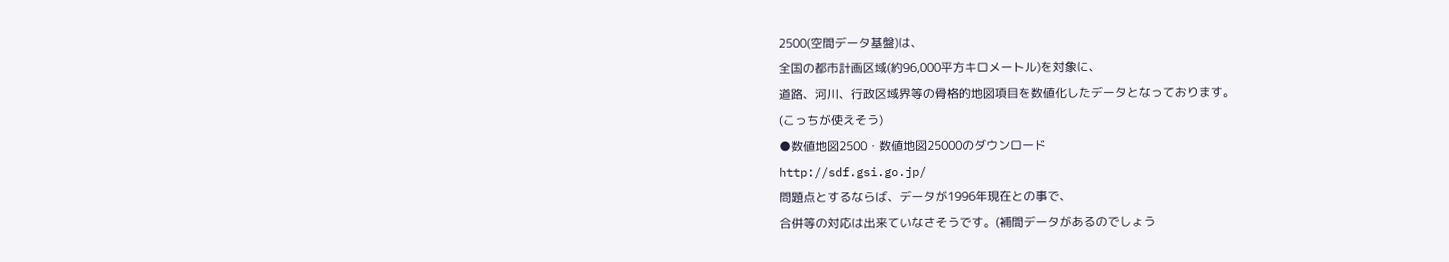2500(空間データ基盤)は、
全国の都市計画区域(約96,000平方キロメートル)を対象に、
道路、河川、行政区域界等の骨格的地図項目を数値化したデータとなっております。
(こっちが使えそう)
●数値地図2500・数値地図25000のダウンロード
http://sdf.gsi.go.jp/
問題点とするならば、データが1996年現在との事で、
合併等の対応は出来ていなさそうです。(補間データがあるのでしょう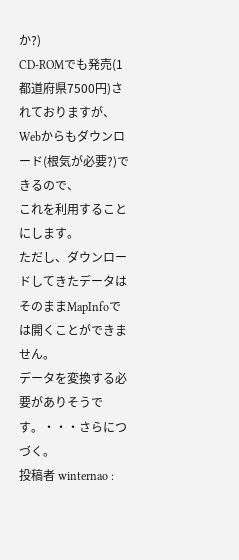か?)
CD-ROMでも発売(1都道府県7500円)されておりますが、
Webからもダウンロード(根気が必要?)できるので、
これを利用することにします。
ただし、ダウンロードしてきたデータは
そのままMapInfoでは開くことができません。
データを変換する必要がありそうです。・・・さらにつづく。
投稿者 winternao :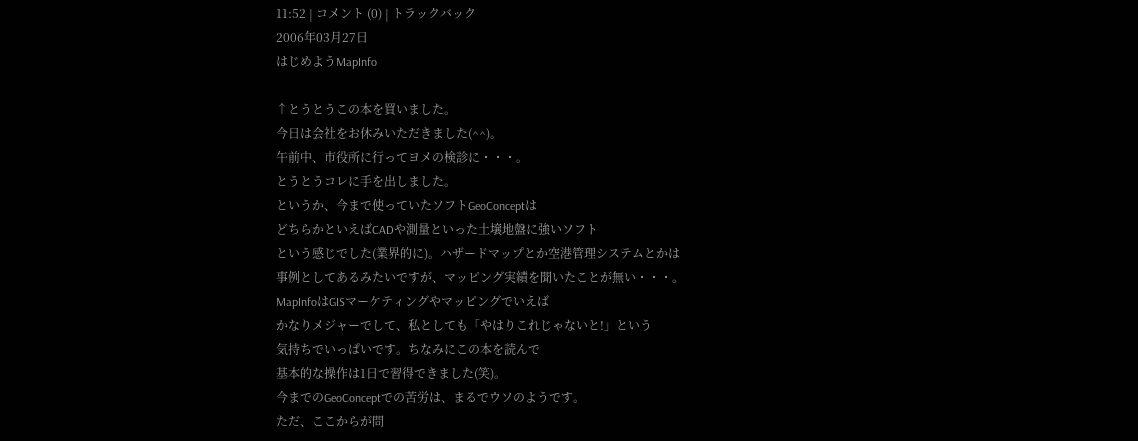11:52 | コメント (0) | トラックバック
2006年03月27日
はじめようMapInfo

↑とうとうこの本を買いました。
今日は会社をお休みいただきました(^^)。
午前中、市役所に行ってヨメの検診に・・・。
とうとうコレに手を出しました。
というか、今まで使っていたソフトGeoConceptは
どちらかといえばCADや測量といった土壌地盤に強いソフト
という感じでした(業界的に)。ハザードマップとか空港管理システムとかは
事例としてあるみたいですが、マッピング実績を聞いたことが無い・・・。
MapInfoはGISマーケティングやマッピングでいえば
かなりメジャーでして、私としても「やはりこれじゃないと!」という
気持ちでいっぱいです。ちなみにこの本を読んで
基本的な操作は1日で習得できました(笑)。
今までのGeoConceptでの苦労は、まるでウソのようです。
ただ、ここからが問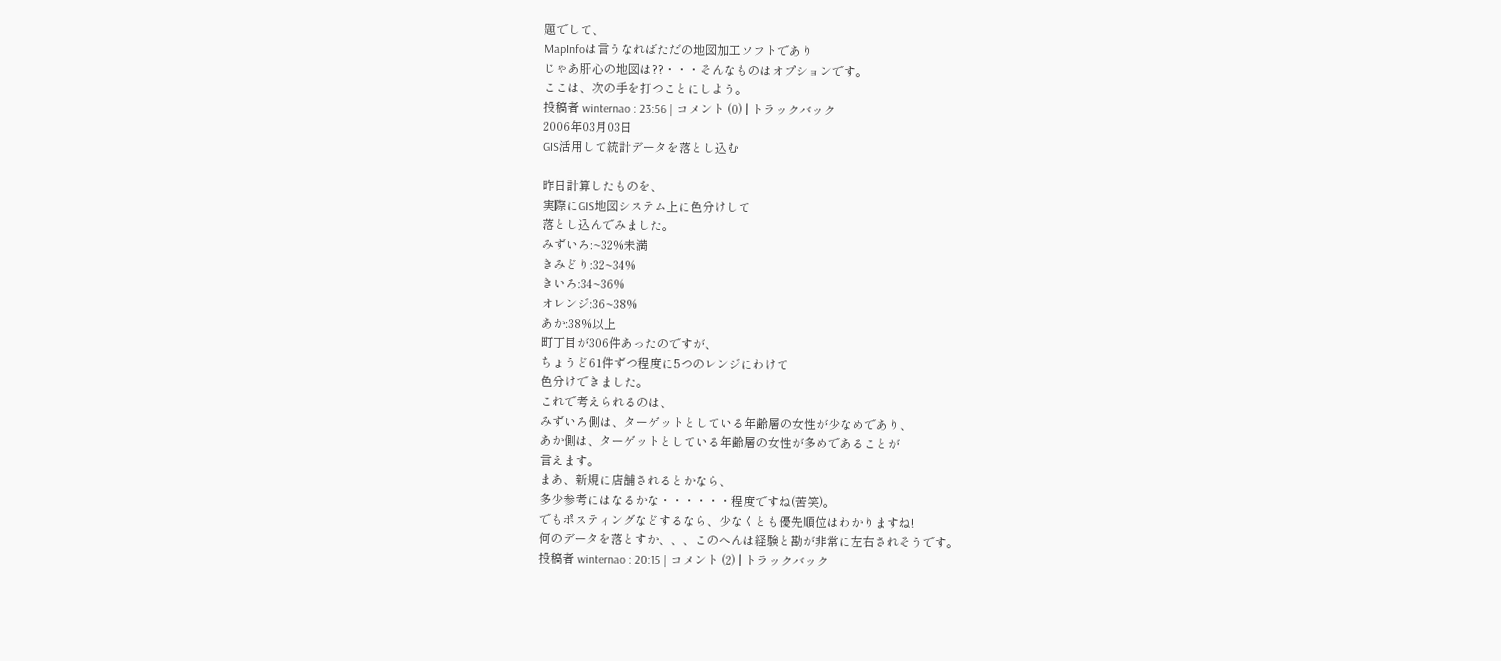題でして、
MapInfoは言うなればただの地図加工ソフトであり
じゃあ肝心の地図は??・・・そんなものはオプションです。
ここは、次の手を打つことにしよう。
投稿者 winternao : 23:56 | コメント (0) | トラックバック
2006年03月03日
GIS活用して統計データを落とし込む

昨日計算したものを、
実際にGIS地図システム上に色分けして
落とし込んでみました。
みずいろ:~32%未満
きみどり:32~34%
きいろ:34~36%
オレンジ:36~38%
あか:38%以上
町丁目が306件あったのですが、
ちょうど61件ずつ程度に5つのレンジにわけて
色分けできました。
これで考えられるのは、
みずいろ側は、ターゲットとしている年齢層の女性が少なめであり、
あか側は、ターゲットとしている年齢層の女性が多めであることが
言えます。
まあ、新規に店舗されるとかなら、
多少参考にはなるかな・・・・・・程度ですね(苦笑)。
でもポスティングなどするなら、少なくとも優先順位はわかりますね!
何のデータを落とすか、、、このへんは経験と勘が非常に左右されそうです。
投稿者 winternao : 20:15 | コメント (2) | トラックバック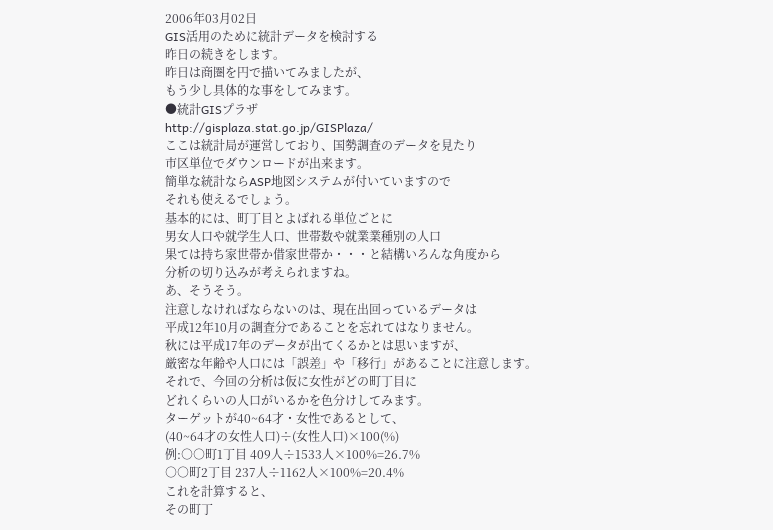2006年03月02日
GIS活用のために統計データを検討する
昨日の続きをします。
昨日は商圏を円で描いてみましたが、
もう少し具体的な事をしてみます。
●統計GISプラザ
http://gisplaza.stat.go.jp/GISPlaza/
ここは統計局が運営しており、国勢調査のデータを見たり
市区単位でダウンロードが出来ます。
簡単な統計ならASP地図システムが付いていますので
それも使えるでしょう。
基本的には、町丁目とよばれる単位ごとに
男女人口や就学生人口、世帯数や就業業種別の人口
果ては持ち家世帯か借家世帯か・・・と結構いろんな角度から
分析の切り込みが考えられますね。
あ、そうそう。
注意しなければならないのは、現在出回っているデータは
平成12年10月の調査分であることを忘れてはなりません。
秋には平成17年のデータが出てくるかとは思いますが、
厳密な年齢や人口には「誤差」や「移行」があることに注意します。
それで、今回の分析は仮に女性がどの町丁目に
どれくらいの人口がいるかを色分けしてみます。
ターゲットが40~64才・女性であるとして、
(40~64才の女性人口)÷(女性人口)×100(%)
例:○○町1丁目 409人÷1533人×100%=26.7%
○○町2丁目 237人÷1162人×100%=20.4%
これを計算すると、
その町丁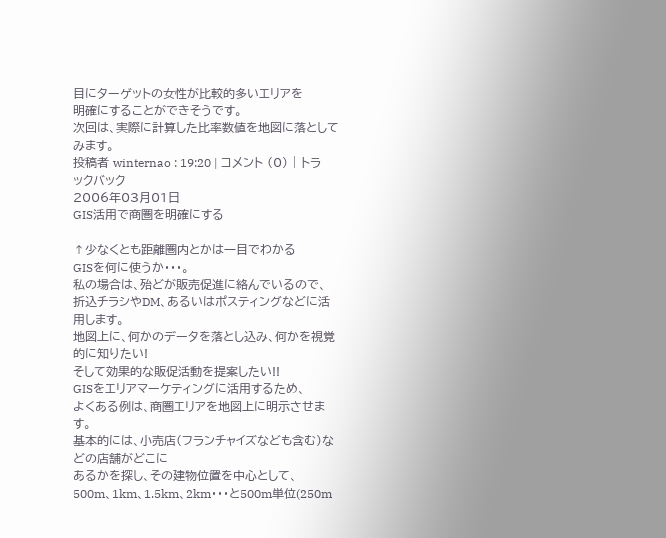目にターゲットの女性が比較的多いエリアを
明確にすることができそうです。
次回は、実際に計算した比率数値を地図に落としてみます。
投稿者 winternao : 19:20 | コメント (0) | トラックバック
2006年03月01日
GIS活用で商圏を明確にする

↑少なくとも距離圏内とかは一目でわかる
GISを何に使うか・・・。
私の場合は、殆どが販売促進に絡んでいるので、
折込チラシやDM、あるいはポスティングなどに活用します。
地図上に、何かのデータを落とし込み、何かを視覚的に知りたい!
そして効果的な販促活動を提案したい!!
GISをエリアマーケティングに活用するため、
よくある例は、商圏エリアを地図上に明示させます。
基本的には、小売店(フランチャイズなども含む)などの店舗がどこに
あるかを探し、その建物位置を中心として、
500m、1km、1.5km、2km・・・と500m単位(250m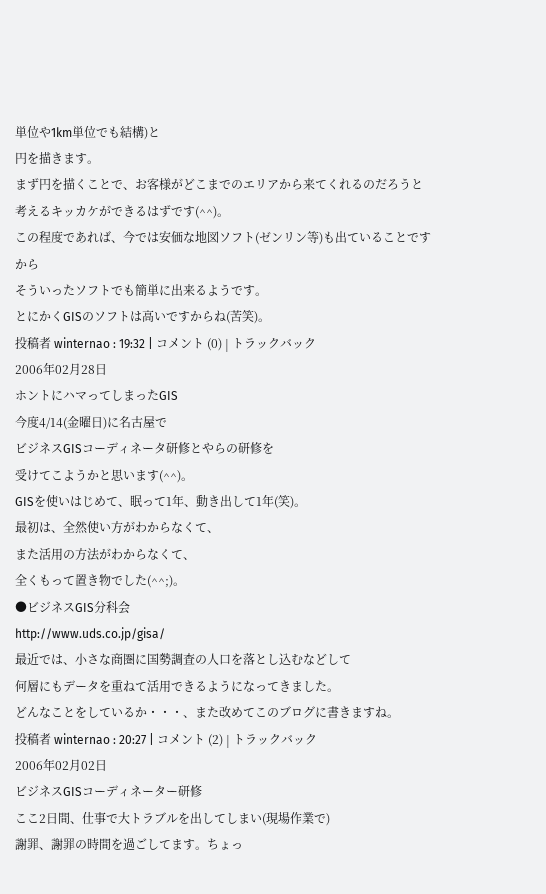単位や1km単位でも結構)と
円を描きます。
まず円を描くことで、お客様がどこまでのエリアから来てくれるのだろうと
考えるキッカケができるはずです(^^)。
この程度であれば、今では安価な地図ソフト(ゼンリン等)も出ていることですから
そういったソフトでも簡単に出来るようです。
とにかくGISのソフトは高いですからね(苦笑)。
投稿者 winternao : 19:32 | コメント (0) | トラックバック
2006年02月28日
ホントにハマってしまったGIS
今度4/14(金曜日)に名古屋で
ビジネスGISコーディネータ研修とやらの研修を
受けてこようかと思います(^^)。
GISを使いはじめて、眠って1年、動き出して1年(笑)。
最初は、全然使い方がわからなくて、
また活用の方法がわからなくて、
全くもって置き物でした(^^;)。
●ビジネスGIS分科会
http://www.uds.co.jp/gisa/
最近では、小さな商圏に国勢調査の人口を落とし込むなどして
何層にもデータを重ねて活用できるようになってきました。
どんなことをしているか・・・、また改めてこのブログに書きますね。
投稿者 winternao : 20:27 | コメント (2) | トラックバック
2006年02月02日
ビジネスGISコーディネーター研修
ここ2日間、仕事で大トラブルを出してしまい(現場作業で)
謝罪、謝罪の時間を過ごしてます。ちょっ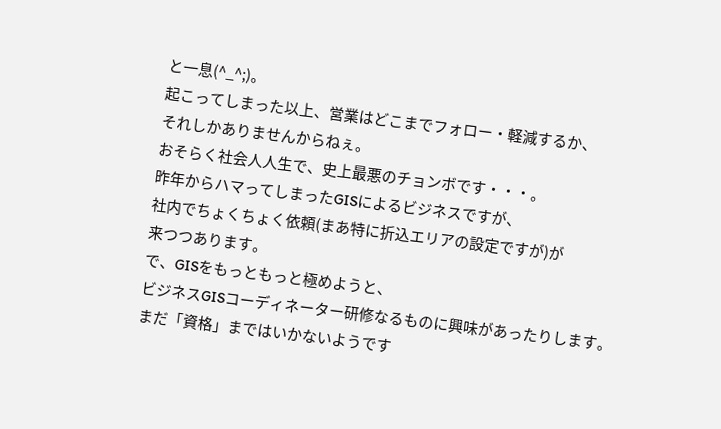と一息(^_^;)。
起こってしまった以上、営業はどこまでフォロー・軽減するか、
それしかありませんからねぇ。
おそらく社会人人生で、史上最悪のチョンボです・・・。
昨年からハマってしまったGISによるビジネスですが、
社内でちょくちょく依頼(まあ特に折込エリアの設定ですが)が
来つつあります。
で、GISをもっともっと極めようと、
ビジネスGISコーディネーター研修なるものに興味があったりします。
まだ「資格」まではいかないようです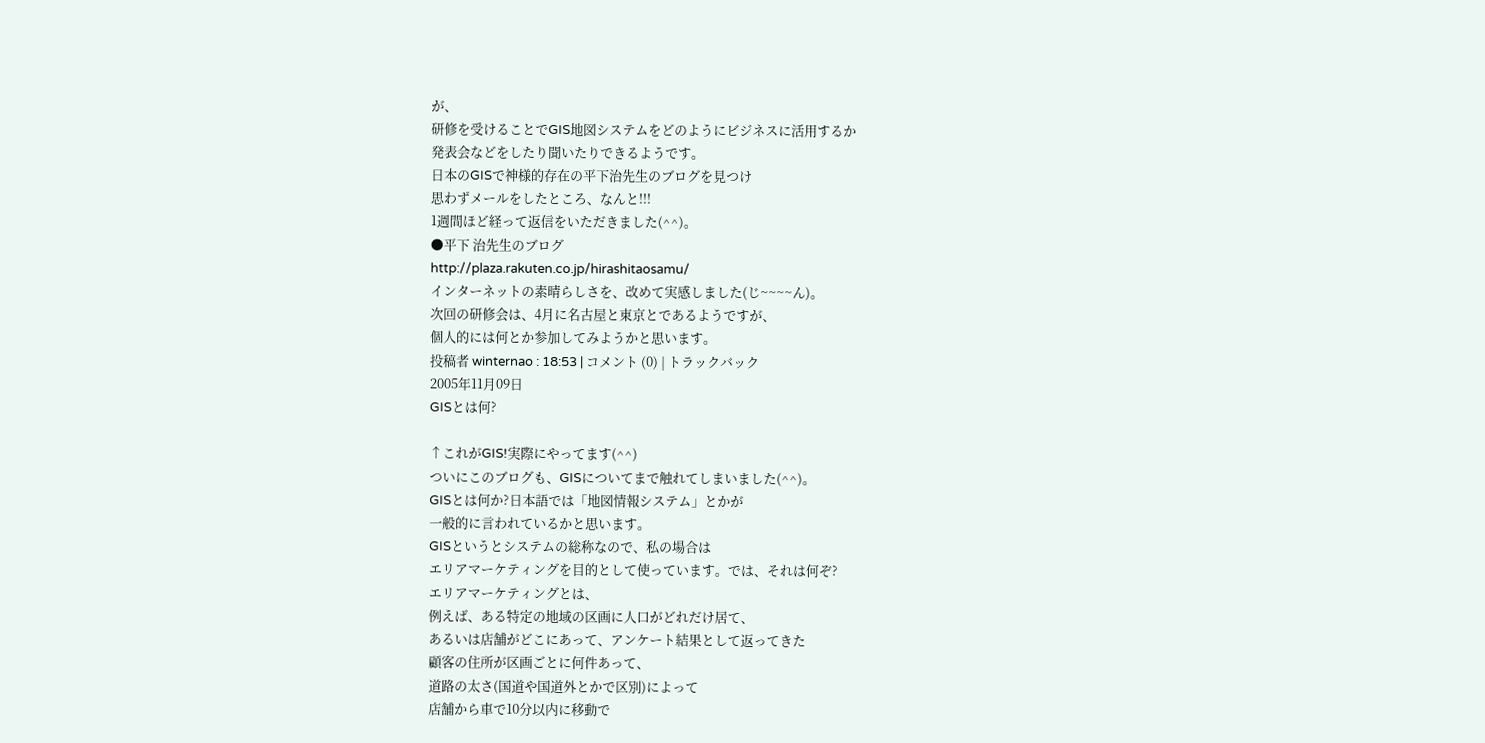が、
研修を受けることでGIS地図システムをどのようにビジネスに活用するか
発表会などをしたり聞いたりできるようです。
日本のGISで神様的存在の平下治先生のブログを見つけ
思わずメールをしたところ、なんと!!!
1週間ほど経って返信をいただきました(^^)。
●平下 治先生のブログ
http://plaza.rakuten.co.jp/hirashitaosamu/
インターネットの素晴らしさを、改めて実感しました(じ~~~~ん)。
次回の研修会は、4月に名古屋と東京とであるようですが、
個人的には何とか参加してみようかと思います。
投稿者 winternao : 18:53 | コメント (0) | トラックバック
2005年11月09日
GISとは何?

↑これがGIS!実際にやってます(^^)
ついにこのブログも、GISについてまで触れてしまいました(^^)。
GISとは何か?日本語では「地図情報システム」とかが
一般的に言われているかと思います。
GISというとシステムの総称なので、私の場合は
エリアマーケティングを目的として使っています。では、それは何ぞ?
エリアマーケティングとは、
例えば、ある特定の地域の区画に人口がどれだけ居て、
あるいは店舗がどこにあって、アンケート結果として返ってきた
顧客の住所が区画ごとに何件あって、
道路の太さ(国道や国道外とかで区別)によって
店舗から車で10分以内に移動で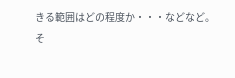きる範囲はどの程度か・・・などなど。
そ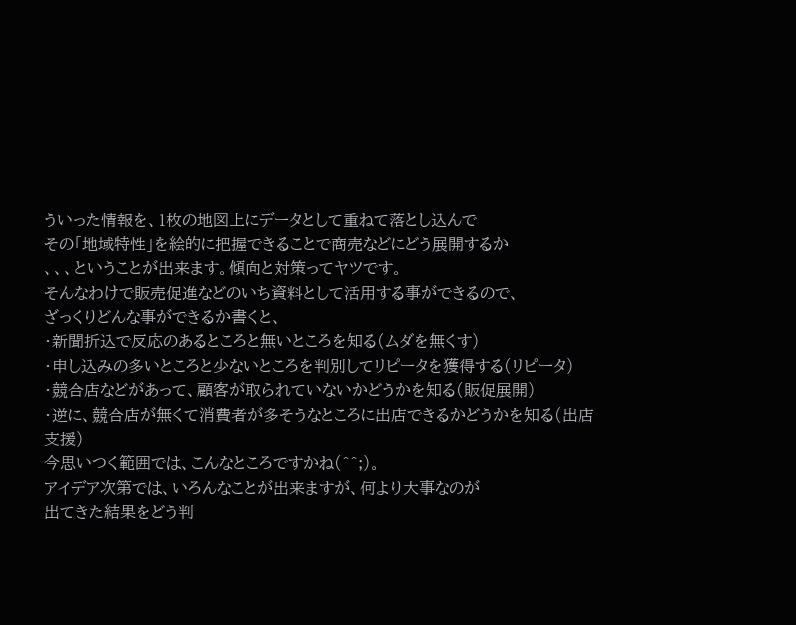ういった情報を、1枚の地図上にデータとして重ねて落とし込んで
その「地域特性」を絵的に把握できることで商売などにどう展開するか
、、、ということが出来ます。傾向と対策ってヤツです。
そんなわけで販売促進などのいち資料として活用する事ができるので、
ざっくりどんな事ができるか書くと、
・新聞折込で反応のあるところと無いところを知る(ムダを無くす)
・申し込みの多いところと少ないところを判別してリピータを獲得する(リピータ)
・競合店などがあって、顧客が取られていないかどうかを知る(販促展開)
・逆に、競合店が無くて消費者が多そうなところに出店できるかどうかを知る(出店支援)
今思いつく範囲では、こんなところですかね(^^;)。
アイデア次第では、いろんなことが出来ますが、何より大事なのが
出てきた結果をどう判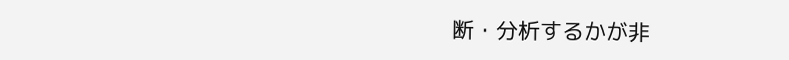断・分析するかが非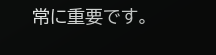常に重要です。